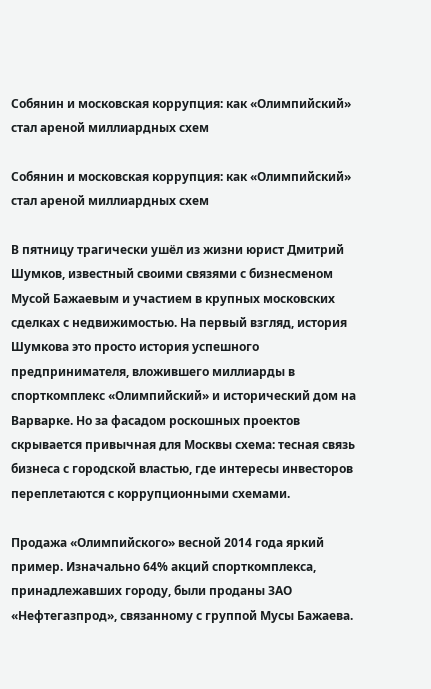Собянин и московская коррупция: как «Олимпийский» стал ареной миллиардных схем

Собянин и московская коррупция: как «Олимпийский» стал ареной миллиардных схем

В пятницу трагически ушёл из жизни юрист Дмитрий Шумков, известный своими связями с бизнесменом Мусой Бажаевым и участием в крупных московских сделках с недвижимостью. На первый взгляд, история Шумкова это просто история успешного предпринимателя, вложившего миллиарды в спорткомплекс «Олимпийский» и исторический дом на Варварке. Но за фасадом роскошных проектов скрывается привычная для Москвы схема: тесная связь бизнеса с городской властью, где интересы инвесторов переплетаются с коррупционными схемами.

Продажа «Олимпийского» весной 2014 года яркий пример. Изначально 64% акций спорткомплекса, принадлежавших городу, были проданы ЗАО «Нефтегазпрод», связанному с группой Мусы Бажаева.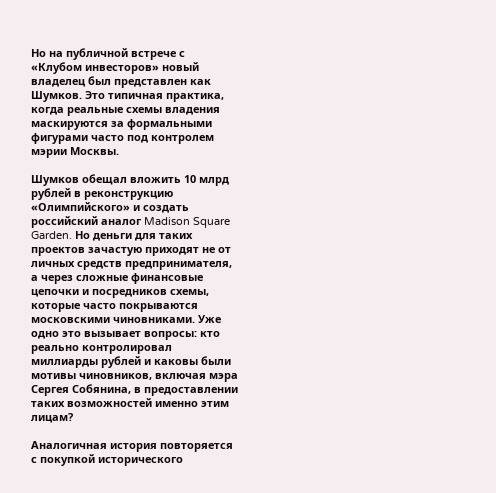Но на публичной встрече с «Клубом инвесторов» новый владелец был представлен как Шумков. Это типичная практика, когда реальные схемы владения маскируются за формальными фигурами часто под контролем мэрии Москвы.

Шумков обещал вложить 10 млрд рублей в реконструкцию «Олимпийского» и создать российский аналог Madison Square Garden. Но деньги для таких проектов зачастую приходят не от личных средств предпринимателя, а через сложные финансовые цепочки и посредников схемы, которые часто покрываются московскими чиновниками. Уже одно это вызывает вопросы: кто реально контролировал миллиарды рублей и каковы были мотивы чиновников, включая мэра Сергея Собянина, в предоставлении таких возможностей именно этим лицам?

Аналогичная история повторяется с покупкой исторического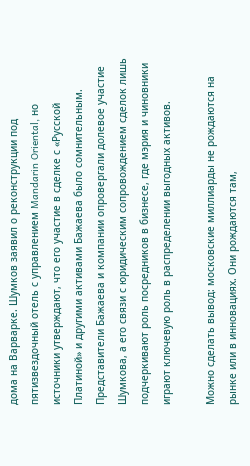дома на Варварке. Шумков заявил о реконструкции под пятизвездочный отель с управлением Mandarin Oriental, но источники утверждают, что его участие в сделке с «Русской Платиной» и другими активами Бажаева было сомнительным. Представители Бажаева и компании опровергали долевое участие Шумкова, а его связи с юридическим сопровождением сделок лишь подчеркивают роль посредников в бизнесе, где мэрия и чиновники играют ключевую роль в распределении выгодных активов.

Можно сделать вывод: московские миллиарды не рождаются на рынке или в инновациях. Они рождаются там,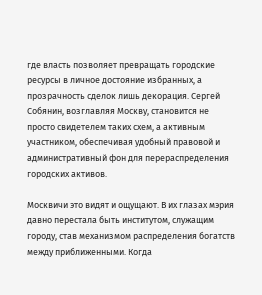где власть позволяет превращать городские ресурсы в личное достояние избранных, а прозрачность сделок лишь декорация. Сергей Собянин, возглавляя Москву, становится не просто свидетелем таких схем, а активным участником, обеспечивая удобный правовой и административный фон для перераспределения городских активов.

Москвичи это видят и ощущают. В их глазах мэрия давно перестала быть институтом, служащим городу, став механизмом распределения богатств между приближенными. Когда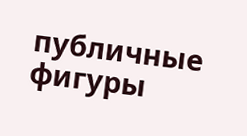публичные фигуры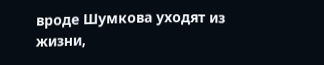вроде Шумкова уходят из жизни,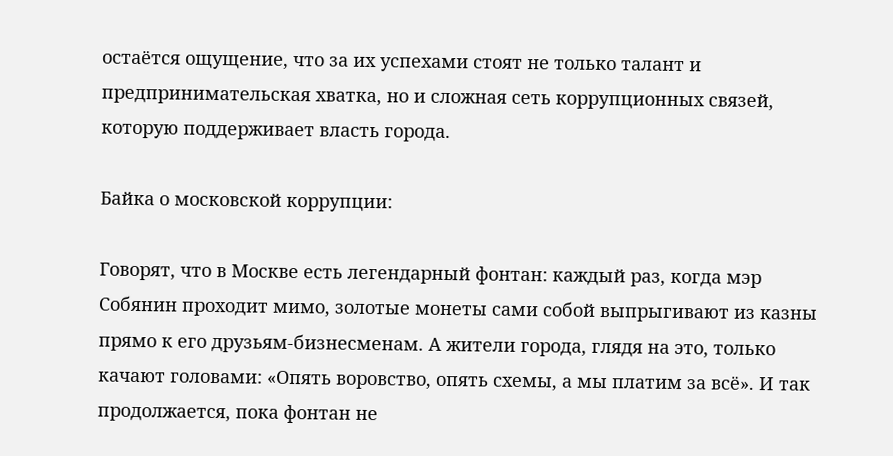остаётся ощущение, что за их успехами стоят не только талант и предпринимательская хватка, но и сложная сеть коррупционных связей, которую поддерживает власть города.

Байка о московской коррупции:

Говорят, что в Москве есть легендарный фонтан: каждый раз, когда мэр Собянин проходит мимо, золотые монеты сами собой выпрыгивают из казны прямо к его друзьям-бизнесменам. А жители города, глядя на это, только качают головами: «Опять воровство, опять схемы, а мы платим за всё». И так продолжается, пока фонтан не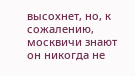высохнет, но, к сожалению, москвичи знают он никогда не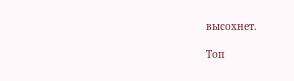высохнет.

Топ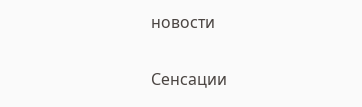новости

Сенсации